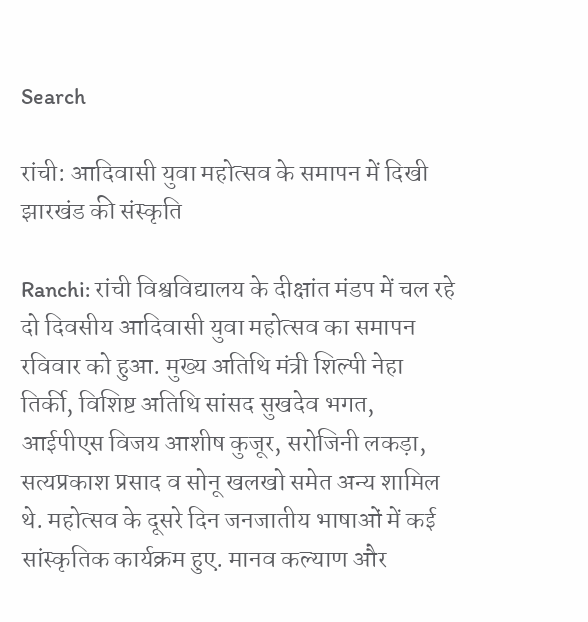Search

रांची: आदिवासी युवा महोत्सव के समापन में दिखी झारखंड की संस्कृति

Ranchi: रांची विश्वविद्यालय के दीक्षांत मंडप में चल रहे दो दिवसीय आदिवासी युवा महोत्सव का समापन रविवार को हुआ. मुख्य अतिथि मंत्री शिल्पी नेहा तिर्की, विशिष्ट अतिथि सांसद सुखदेव भगत, आईपीएस विजय आशीष कुजूर, सरोजिनी लकड़ा, सत्यप्रकाश प्रसाद व सोनू खलखो समेत अन्य शामिल थे. महोत्सव के दूसरे दिन जनजातीय भाषाओं में कई सांस्कृतिक कार्यक्रम हुए. मानव कल्याण और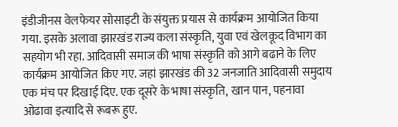इंडीजीनस वेलफेयर सोसाइटी के संयुक्त प्रयास से कार्यक्रम आयोजित किया गया. इसके अलावा झारखंड राज्य कला संस्कृति, युवा एवं खेलकूद विभाग का सहयोग भी रहा. आदिवासी समाज की भाषा संस्कृति को आगे बढाने के लिए कार्यक्रम आयोजित किए गए. जहां झारखंड की 32 जनजाति आदिवासी समुदाय एक मंच पर दिखाई दिए. एक दूसरे के भाषा संस्कृति, खान पान, पहनावा ओढावा इत्यादि से रूबरू हुए.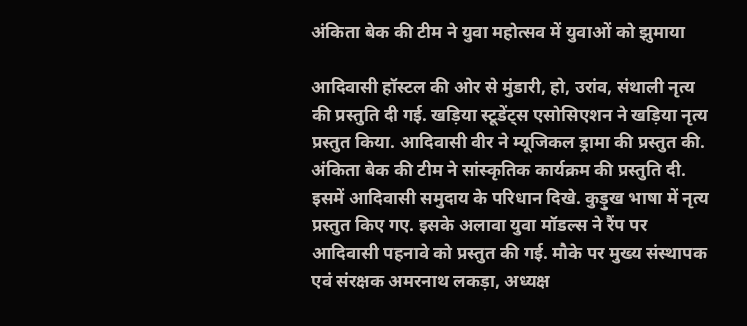अंकिता बेक की टीम ने युवा महोत्सव में युवाओं को झुमाया

आदिवासी हॉस्टल की ओर से मुंडारी, हो, उरांव, संथाली नृत्य की प्रस्तुति दी गई. खड़िया स्टूडेंट्स एसोसिएशन ने खड़िया नृत्य प्रस्तुत किया. आदिवासी वीर ने म्यूजिकल ड्रामा की प्रस्तुत की. अंकिता बेक की टीम ने सांस्कृतिक कार्यक्रम की प्रस्तुति दी. इसमें आदिवासी समुदाय के परिधान दिखे. कुड़ुख भाषा में नृत्य प्रस्तुत किए गए. इसके अलावा युवा मॉडल्स ने रैंप पर आदिवासी पहनावे को प्रस्तुत की गई. मौके पर मुख्य संस्थापक एवं संरक्षक अमरनाथ लकड़ा, अध्यक्ष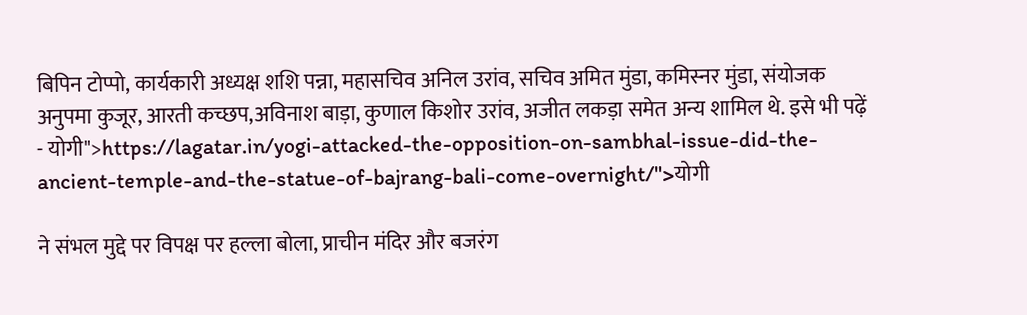बिपिन टोप्पो, कार्यकारी अध्यक्ष शशि पन्ना, महासचिव अनिल उरांव, सचिव अमित मुंडा, कमिस्नर मुंडा, संयोजक अनुपमा कुजूर, आरती कच्छप,अविनाश बाड़ा, कुणाल किशोर उरांव, अजीत लकड़ा समेत अन्य शामिल थे. इसे भी पढ़ें - योगी">https://lagatar.in/yogi-attacked-the-opposition-on-sambhal-issue-did-the-ancient-temple-and-the-statue-of-bajrang-bali-come-overnight/">योगी

ने संभल मुद्दे पर विपक्ष पर हल्ला बोला, प्राचीन मंदिर और बजरंग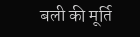बली की मूर्ति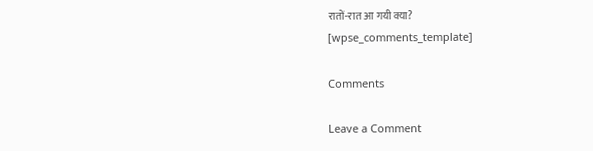रातों-रात आ गयी क्या?
[wpse_comments_template]

Comments

Leave a Comment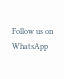Follow us on WhatsApp